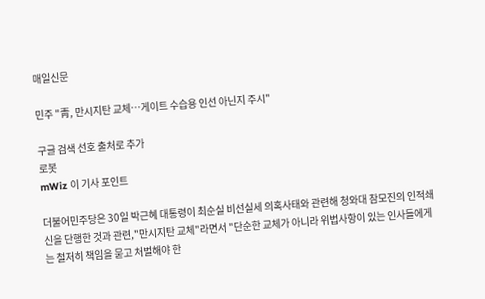매일신문

민주 "靑, 만시지탄 교체…게이트 수습용 인선 아닌지 주시"

구글 검색 선호 출처로 추가
로봇
mWiz 이 기사 포인트

더불어민주당은 30일 박근혜 대통령이 최순실 비선실세 의혹사태와 관련해 청와대 참모진의 인적쇄신을 단행한 것과 관련,"만시지탄 교체"라면서 "단순한 교체가 아니라 위법사항이 있는 인사들에게는 철저히 책임을 묻고 처벌해야 한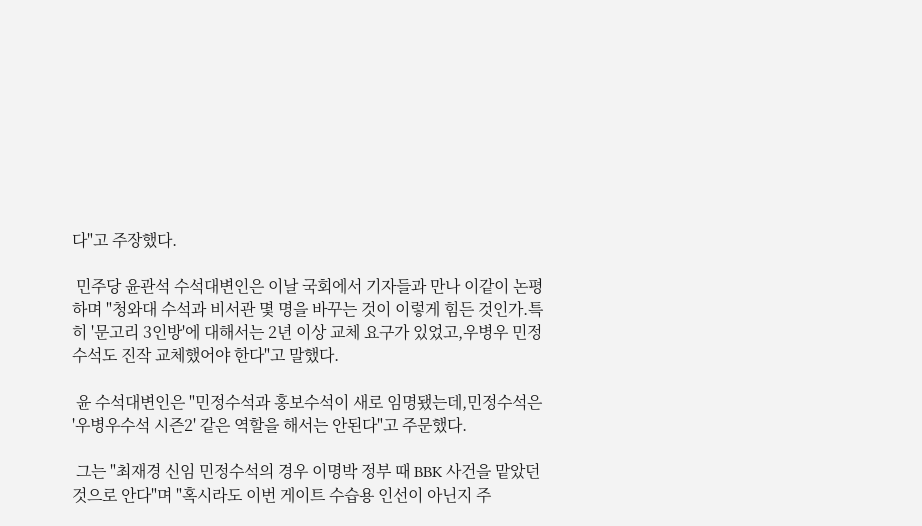다"고 주장했다.

 민주당 윤관석 수석대변인은 이날 국회에서 기자들과 만나 이같이 논평하며 "청와대 수석과 비서관 몇 명을 바꾸는 것이 이렇게 힘든 것인가.특히 '문고리 3인방'에 대해서는 2년 이상 교체 요구가 있었고,우병우 민정수석도 진작 교체했어야 한다"고 말했다.

 윤 수석대변인은 "민정수석과 홍보수석이 새로 임명됐는데,민정수석은 '우병우수석 시즌2' 같은 역할을 해서는 안된다"고 주문했다.

 그는 "최재경 신임 민정수석의 경우 이명박 정부 때 BBK 사건을 맡았던 것으로 안다"며 "혹시라도 이번 게이트 수습용 인선이 아닌지 주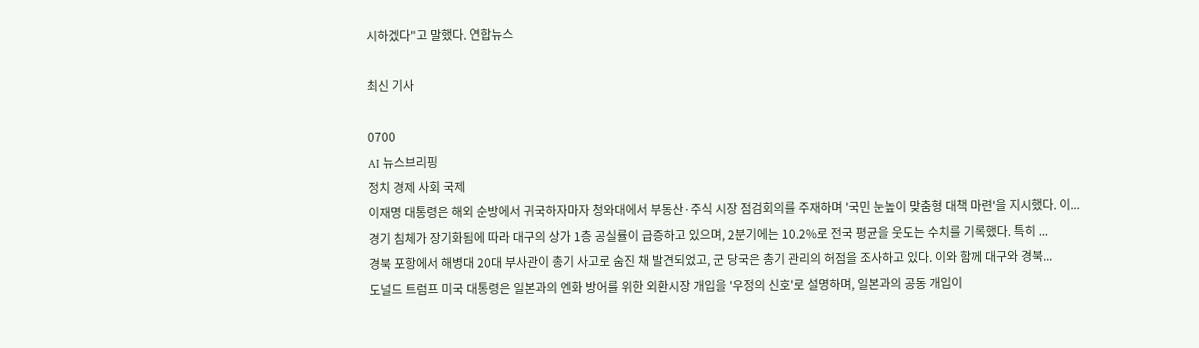시하겠다"고 말했다. 연합뉴스

최신 기사

0700
AI 뉴스브리핑
정치 경제 사회 국제
이재명 대통령은 해외 순방에서 귀국하자마자 청와대에서 부동산·주식 시장 점검회의를 주재하며 '국민 눈높이 맞춤형 대책 마련'을 지시했다. 이...
경기 침체가 장기화됨에 따라 대구의 상가 1층 공실률이 급증하고 있으며, 2분기에는 10.2%로 전국 평균을 웃도는 수치를 기록했다. 특히 ...
경북 포항에서 해병대 20대 부사관이 총기 사고로 숨진 채 발견되었고, 군 당국은 총기 관리의 허점을 조사하고 있다. 이와 함께 대구와 경북...
도널드 트럼프 미국 대통령은 일본과의 엔화 방어를 위한 외환시장 개입을 '우정의 신호'로 설명하며, 일본과의 공동 개입이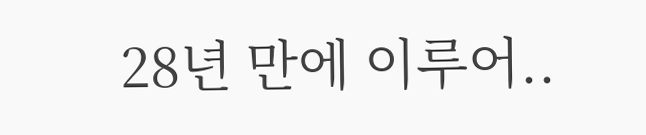28년 만에 이루어..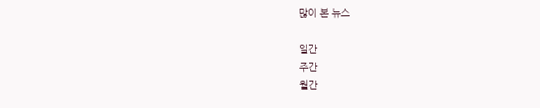많이 본 뉴스

일간
주간
월간